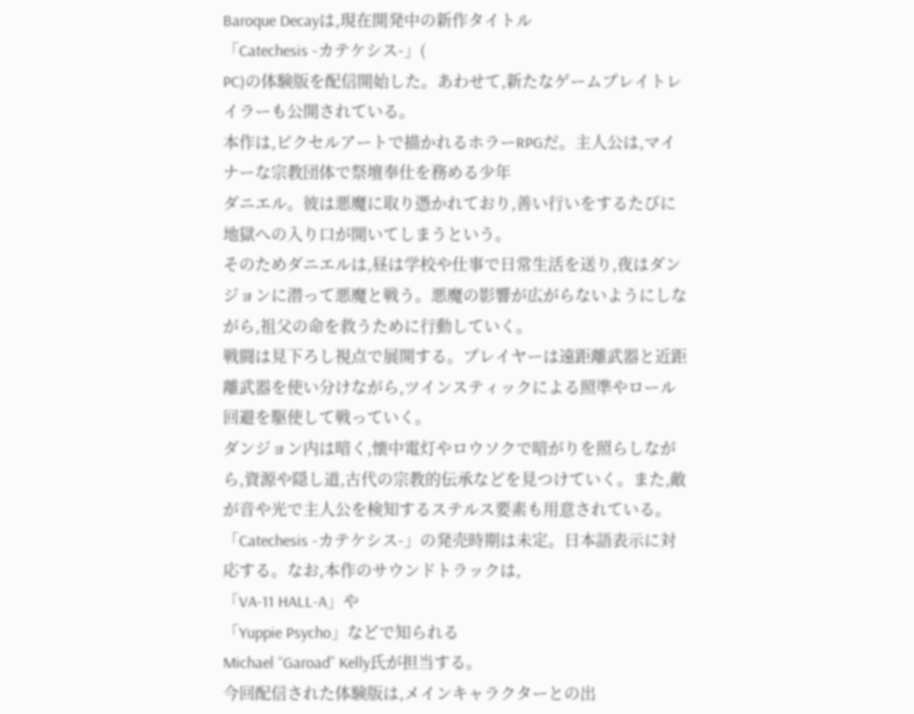Baroque Decayは,現在開発中の新作タイトル
「Catechesis -カテケシス-」(
PC)の体験版を配信開始した。あわせて,新たなゲームプレイトレイラーも公開されている。
本作は,ピクセルアートで描かれるホラーRPGだ。主人公は,マイナーな宗教団体で祭壇奉仕を務める少年
ダニエル。彼は悪魔に取り憑かれており,善い行いをするたびに地獄への入り口が開いてしまうという。
そのためダニエルは,昼は学校や仕事で日常生活を送り,夜はダンジョンに潜って悪魔と戦う。悪魔の影響が広がらないようにしながら,祖父の命を救うために行動していく。
戦闘は見下ろし視点で展開する。プレイヤーは遠距離武器と近距離武器を使い分けながら,ツインスティックによる照準やロール回避を駆使して戦っていく。
ダンジョン内は暗く,懐中電灯やロウソクで暗がりを照らしながら,資源や隠し道,古代の宗教的伝承などを見つけていく。また,敵が音や光で主人公を検知するステルス要素も用意されている。
「Catechesis -カテケシス-」の発売時期は未定。日本語表示に対応する。なお,本作のサウンドトラックは,
「VA-11 HALL-A」や
「Yuppie Psycho」などで知られる
Michael “Garoad” Kelly氏が担当する。
今回配信された体験版は,メインキャラクターとの出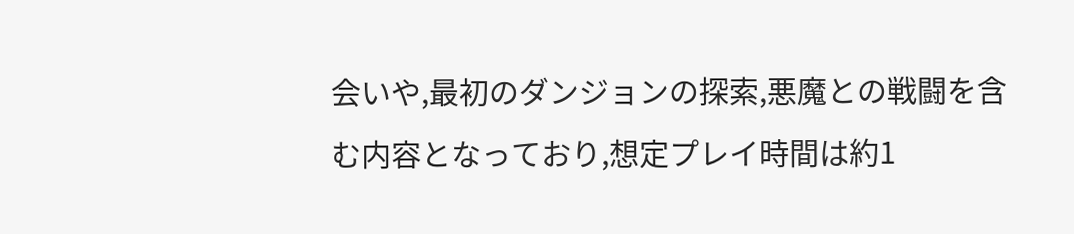会いや,最初のダンジョンの探索,悪魔との戦闘を含む内容となっており,想定プレイ時間は約1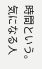時間という。気になる人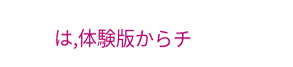は,体験版からチ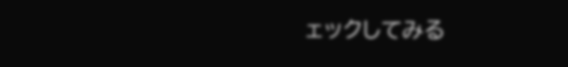ェックしてみる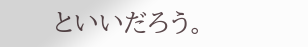といいだろう。